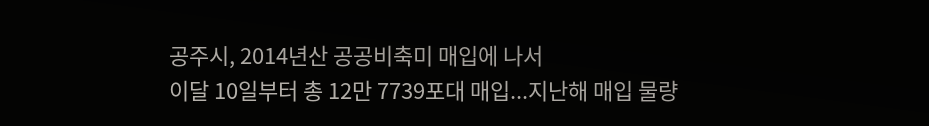공주시, 2014년산 공공비축미 매입에 나서
이달 10일부터 총 12만 7739포대 매입...지난해 매입 물량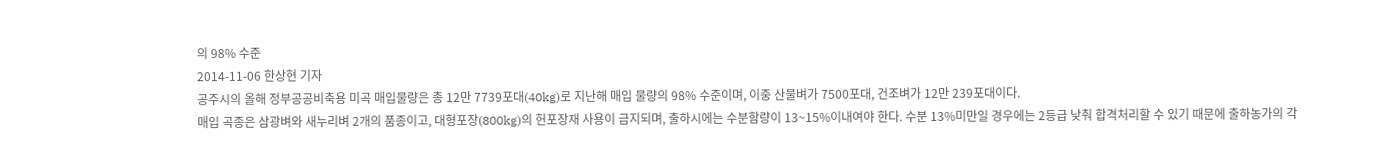의 98% 수준
2014-11-06 한상현 기자
공주시의 올해 정부공공비축용 미곡 매입물량은 총 12만 7739포대(40kg)로 지난해 매입 물량의 98% 수준이며, 이중 산물벼가 7500포대, 건조벼가 12만 239포대이다.
매입 곡종은 삼광벼와 새누리벼 2개의 품종이고, 대형포장(800kg)의 헌포장재 사용이 금지되며, 출하시에는 수분함량이 13~15%이내여야 한다. 수분 13%미만일 경우에는 2등급 낮춰 합격처리할 수 있기 때문에 출하농가의 각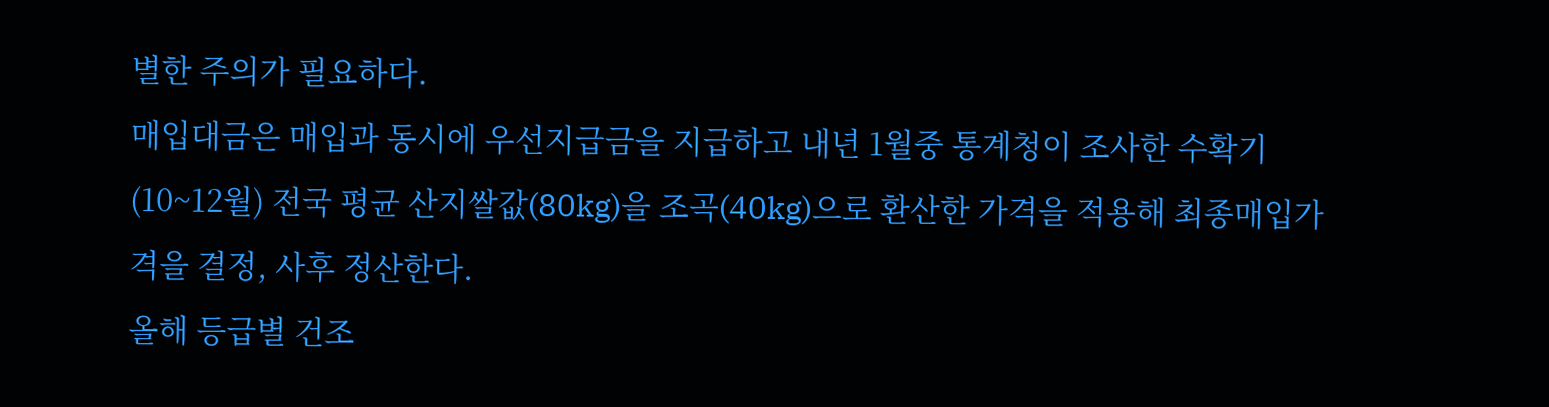별한 주의가 필요하다.
매입대금은 매입과 동시에 우선지급금을 지급하고 내년 1월중 통계청이 조사한 수확기(10~12월) 전국 평균 산지쌀값(80kg)을 조곡(40kg)으로 환산한 가격을 적용해 최종매입가격을 결정, 사후 정산한다.
올해 등급별 건조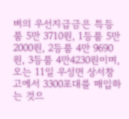벼의 우선지급금은 특등품 5만 3710원, 1등품 5만 2000원, 2등품 4만 9690원, 3등품 4만4230원이며, 오는 11일 우성면 상서창고에서 3300포대를 매입하는 것으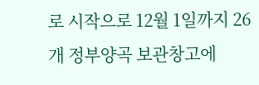로 시작으로 12월 1일까지 26개 정부양곡 보관창고에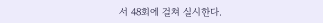서 48회에 걸쳐 실시한다.